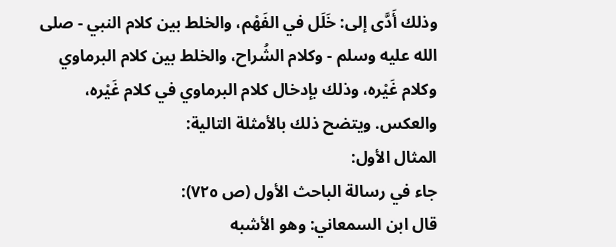وذلك أَدَّى إلى: خَلَل في الفَهْم، والخلط بين كلام النبي - صلى الله عليه وسلم - وكلام الشُراح، والخلط بين كلام البرماوي وكلام غَيْره، وذلك بإدخال كلام البرماوي في كلام غَيْره، والعكس. ويتضح ذلك بالأمثلة التالية:
المثال الأول:
جاء في رسالة الباحث الأول (ص ٧٢٥):
قال ابن السمعاني: وهو الأشبه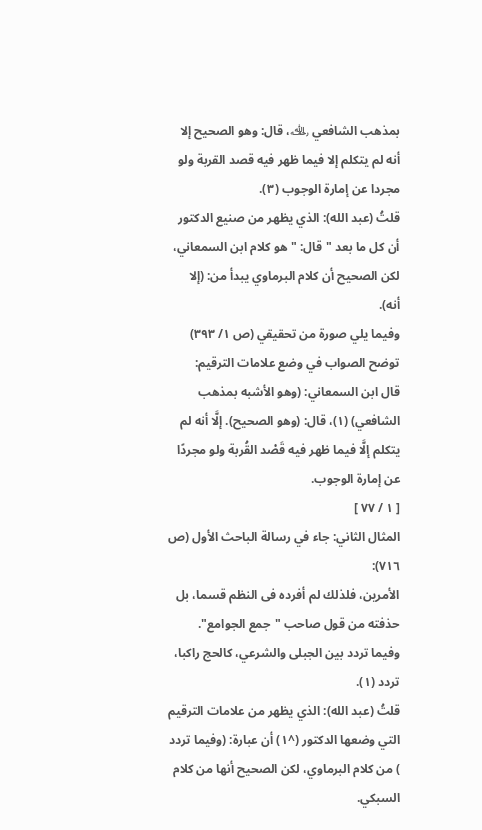بمذهب الشافعي ﵀، قال: وهو الصحيح إلا أنه لم يتكلم إلا فيما ظهر فيه قصد القربة ولو مجردا عن إمارة الوجوب (٣).
قلتُ (عبد الله): الذي يظهر من صنيع الدكتور أن كل ما بعد "قال: " هو كلام ابن السمعاني، لكن الصحيح أن كلام البرماوي يبدأ من: (إلا أنه).
وفيما يلي صورة من تحقيقي (ص ١/ ٣٩٣) توضح الصواب في وضع علامات الترقيم:
قال ابن السمعاني: (وهو الأشبه بمذهب الشافعي) (١)، قال: (وهو الصحيح). إلَّا أنه لم يتكلم إلَّا فيما ظهر فيه قَصْد القُربة ولو مجردًا عن إمارة الوجوب.
[ ١ / ٧٧ ]
المثال الثاني: جاء في رسالة الباحث الأول (ص ٧١٦):
الأمرين، فلذلك لم أفرده فى النظم قسما، بل حذفته من قول صاحب "جمع الجوامع".
وفيما تردد بين الجبلى والشرعي، كالحج راكبا، تردد (١).
قلتُ (عبد الله): الذي يظهر من علامات الترقيم التي وضعها الدكتور (^١) أن عبارة: (وفيما تردد ) من كلام البرماوي، لكن الصحيح أنها من كلام السبكي.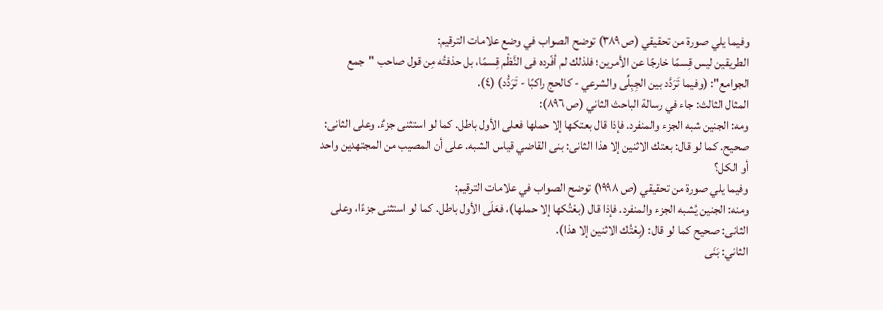وفيما يلي صورة من تحقيقي (ص ٣٨٩) توضح الصواب في وضع علامات الترقيم:
الطريقين ليس قِسمًا خارجًا عن الأمرين؛ فلذلك لم أفّرده فى النَّظْم قِسمًا، بل حذفتُه مِن قول صاحب "جمع الجوامع": (وفيما تَرَدَّد بين الجِبِلِّى والشرعي - كالحج راكبًا - تَرَدُّد) (٤).
المثال الثالث: جاء في رسالة الباحث الثاني (ص ٨٩٦):
ومه: الجنين شبه الجزء والمنفرد. فإذا قال بعتكها إلا حملها فعلى الأول باطل. كما لو استثنى جزءٌ. وعلى الثانى: صحيح. كما لو قال: بعتك الاثنين إلا هذا الثانى: بنى القاضي قياس الشبه. على أن المصيب من المجتهدين واحد أو الكل؟
وفيما يلي صورة من تحقيقي (ص ١٩٩٨) توضح الصواب في علامات الترقيم:
ومنه: الجنين يُشبه الجزء والمنفرد. فإذا قال (بعْتُكها إلا حملها)، فعَلَى الأول باطل. كما لو استثنى جزءًا، وعلى الثانى: صحيح كما لو قال: (بِعْتُك الاثنين إلا هذا).
الثاني: بَنَى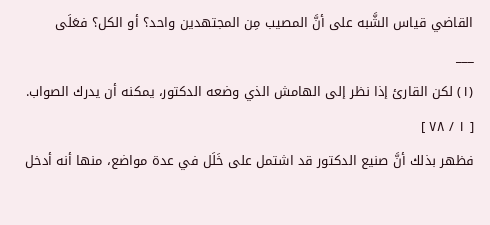القاضي قياس الشَّبه على أنَّ المصيب مِن المجتهدين واحد؟ أو الكل؟ فعَلَى
___
(١) لكن القارئ إذا نظر إلى الهامش الذي وضعه الدكتور، يمكنه أن يدرك الصواب.
[ ١ / ٧٨ ]
فظهر بذلك أنَّ صنيع الدكتور قد اشتمل على خَلَل في عدة مواضع، منها أنه أدخل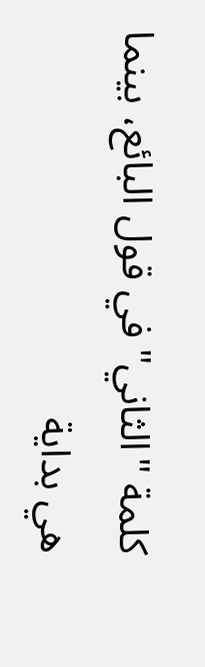كلمة "الثاني" في قول البائع، بينما هي بداية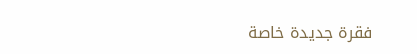فقرة جديدة خاصة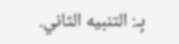بِـ: التنبيه الثاني.